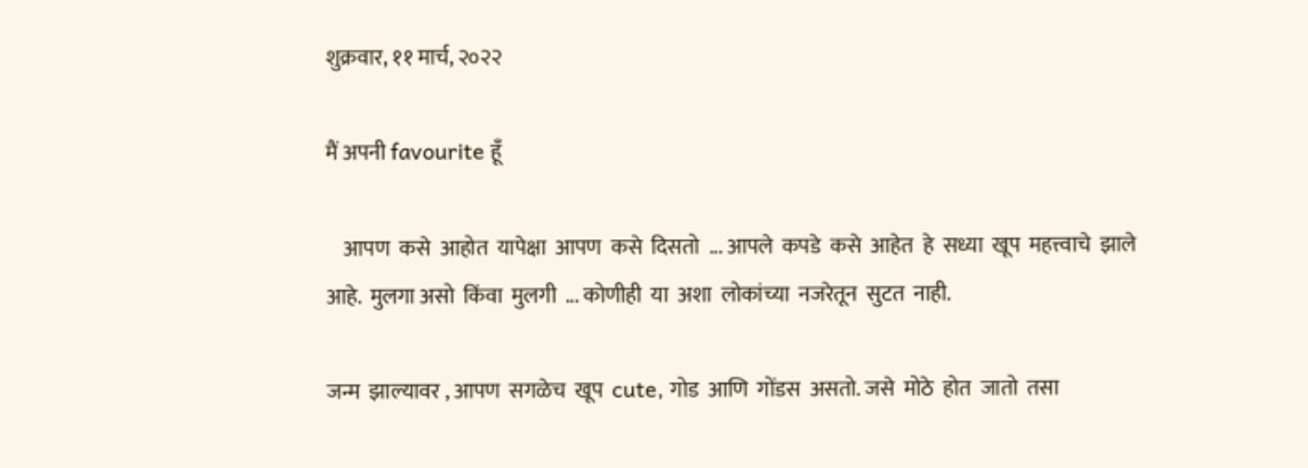शुक्रवार, ११ मार्च, २०२२

मैं अपनी favourite हूँ

    आपण  कसे  आहोत  यापेक्षा  आपण  कसे  दिसतो  ... आपले  कपडे  कसे  आहेत  हे  सध्या  खूप  महत्त्वाचे  झाले  आहे.  मुलगा असो  किंवा  मुलगी  ... कोणीही  या  अशा  लोकांच्या  नजरेतून  सुटत  नाही.

जन्म  झाल्यावर , आपण  सगळेच  खूप  cute, गोड  आणि  गोंडस  असतो. जसे  मोठे  होत  जातो  तसा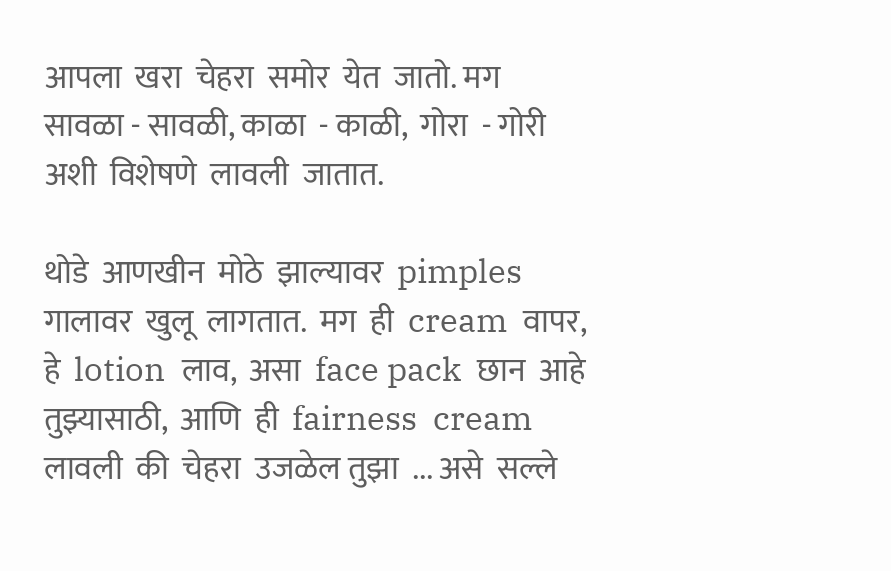आपला  खरा  चेहरा  समोर  येत  जातो. मग  सावळा - सावळी, काळा  - काळी,  गोरा  - गोरी  अशी  विशेषणे  लावली  जातात.

थोडे  आणखीन  मोठे  झाल्यावर  pimples  गालावर  खुलू  लागतात.  मग  ही  cream  वापर,  हे  lotion  लाव,  असा  face pack  छान  आहे  तुझ्यासाठी,  आणि  ही  fairness  cream  लावली  की  चेहरा  उजळेल तुझा  ... असे  सल्ले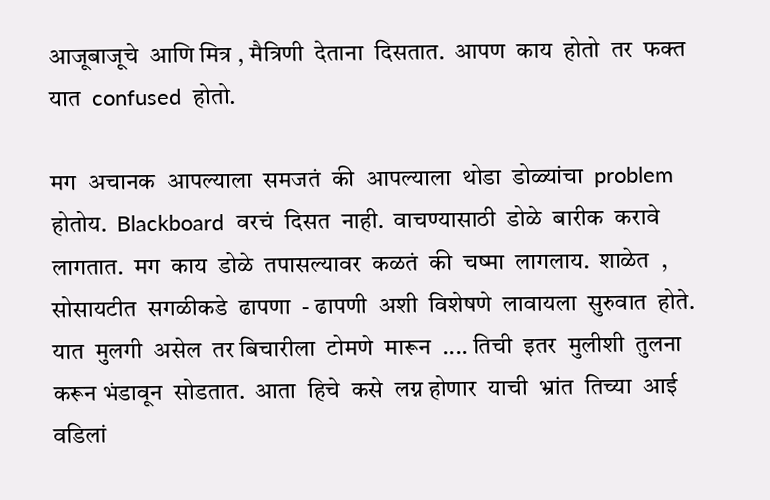आजूबाजूचे  आणि मित्र , मैत्रिणी  देताना  दिसतात.  आपण  काय  होतो  तर  फक्त यात  confused  होतो.

मग  अचानक  आपल्याला  समजतं  की  आपल्याला  थोडा  डोळ्यांचा  problem  होतोय.  Blackboard  वरचं  दिसत  नाही.  वाचण्यासाठी  डोळे  बारीक  करावे  लागतात.  मग  काय  डोळे  तपासल्यावर  कळतं  की  चष्मा  लागलाय.  शाळेत  , सोसायटीत  सगळीकडे  ढापणा  - ढापणी  अशी  विशेषणे  लावायला  सुरुवात  होते.  यात  मुलगी  असेल  तर बिचारीला  टोमणे  मारून  .... तिची  इतर  मुलीशी  तुलना  करून भंडावून  सोडतात.  आता  हिचे  कसे  लग्न होणार  याची  भ्रांत  तिच्या  आई  वडिलां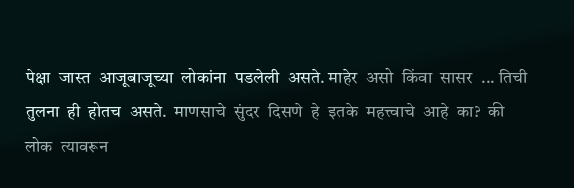पेक्षा  जास्त  आजूबाजूच्या  लोकांना  पडलेली  असते. माहेर  असो  किंवा  सासर  ... तिची  तुलना  ही  होतच  असते.  माणसाचे  सुंदर  दिसणे  हे  इतके  महत्त्वाचे  आहे  का?  की लोक  त्यावरून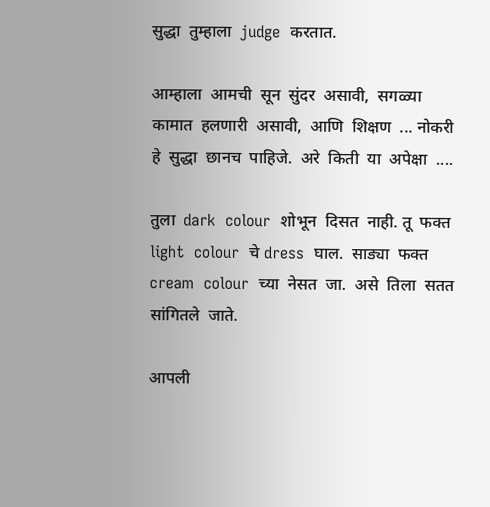सुद्धा  तुम्हाला  judge  करतात.

आम्हाला  आमची  सून  सुंदर  असावी,  सगळ्या कामात  हलणारी  असावी,  आणि  शिक्षण  ... नोकरी  हे  सुद्धा  छानच  पाहिजे.  अरे  किती  या  अपेक्षा  ....

तुला  dark  colour  शोभून  दिसत  नाही. तू  फक्त  light  colour  चे dress  घाल.  साड्या  फक्त  cream  colour  च्या  नेसत  जा.  असे  तिला  सतत  सांगितले  जाते.

आपली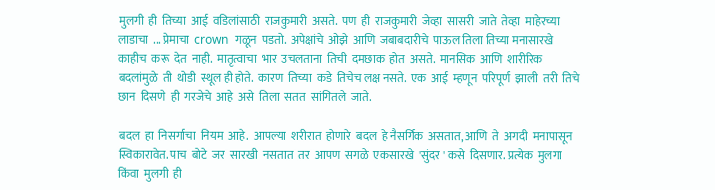मुलगी  ही  तिच्या  आई  वडिलांसाठी  राजकुमारी  असते.  पण  ही  राजकुमारी  जेव्हा  सासरी  जाते  तेव्हा  माहेरच्या  लाडाचा  ... प्रेमाचा  crown  गळून  पडतो.  अपेक्षांचे  ओझे  आणि  जबाबदारीचे  पाऊल तिला तिच्या मनासारखे  काहीच  करू  देत  नाही.  मातृत्वाचा  भार  उचलताना  तिची  दमछाक  होत  असते.  मानसिक  आणि  शारीरिक  बदलांमुळे  ती  थोडी  स्थूल ही होते.  कारण  तिच्या  कडे  तिचेच लक्ष नसते.  एक  आई  म्हणून  परिपूर्ण  झाली  तरी  तिचे  छान  दिसणे  ही  गरजेचे  आहे  असे  तिला  सतत  सांगितले  जाते.

बदल  हा  निसर्गाचा  नियम  आहे.  आपल्या  शरीरात  होणारे  बदल  हे नैसर्गिक  असतात, आणि  ते  अगदी  मनापासून  स्विकारावेत. पाच  बोटे  जर  सारखी  नसतात  तर  आपण  सगळे  एकसारखे  'सुंदर ' कसे  दिसणार. प्रत्येक  मुलगा  किंवा  मुलगी  ही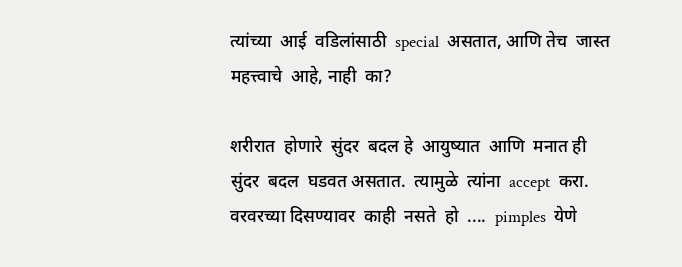त्यांच्या  आई  वडिलांसाठी  special  असतात, आणि तेच  जास्त  महत्त्वाचे  आहे, नाही  का?

शरीरात  होणारे  सुंदर  बदल हे  आयुष्यात  आणि  मनात ही  सुंदर  बदल  घडवत असतात.  त्यामुळे  त्यांना  accept  करा. वरवरच्या दिसण्यावर  काही  नसते  हो  ....  pimples  येणे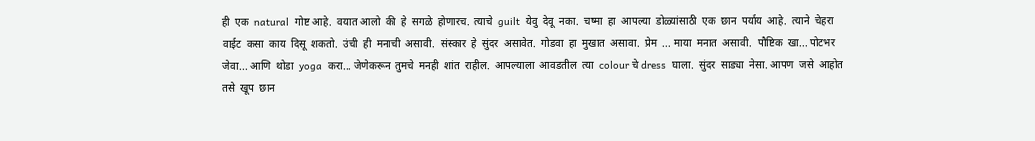ही  एक  natural  गोष्ट आहे.  वयात आलो  की  हे  सगळे  होणारच.  त्याचे  guilt  येवु  देवू  नका.  चष्मा  हा  आपल्या  डोळ्यांसाठी  एक  छान  पर्याय  आहे.  त्याने  चेहरा  वाईट  कसा  काय  दिसू  शकतो.  उंची  ही  मनाची  असावी.  संस्कार  हे  सुंदर  असावेत.  गोडवा  हा  मुखात  असावा.  प्रेम  ... माया  मनात  असावी.  पौष्टिक  खा... पोटभर  जेवा... आणि  थोडा  yoga  करा... जेणेकरून  तुमचे  मनही  शांत  राहील.  आपल्याला  आवडतील  त्या  colour चे dress  घाला.  सुंदर  साड्या  नेसा. आपण  जसे  आहोत  तसे  खूप  छान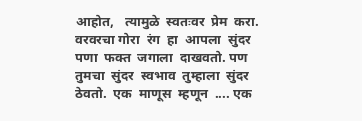आहोत,   त्यामुळे  स्वतःवर  प्रेम  करा. वरवरचा गोरा  रंग  हा  आपला  सुंदर पणा  फक्त  जगाला  दाखवतो. पण  तुमचा  सुंदर  स्वभाव  तुम्हाला  सुंदर  ठेवतो.  एक  माणूस  म्हणून  .... एक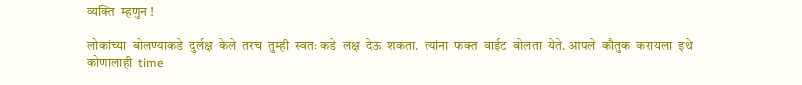व्यक्ति  म्हणुन !

लोकांच्या  बोलण्याकडे  दुर्लक्ष  केले  तरच  तुम्ही  स्वतः कडे  लक्ष  देऊ  शकता.  त्यांना  फक्त  वाईट  बोलता  येते. आपले  कौतुक  करायला  इथे  कोणालाही  time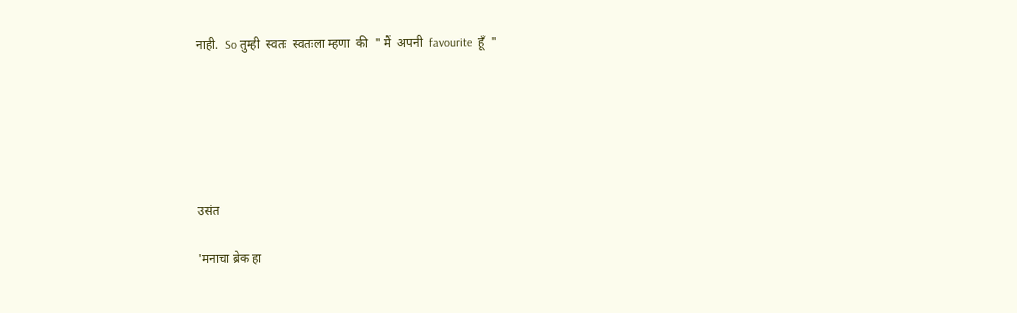नाही.  So तुम्ही  स्वतः  स्वतःला म्हणा  की  " मैं  अपनी  favourite  हूँ  "






उसंत

'मनाचा ब्रेक हा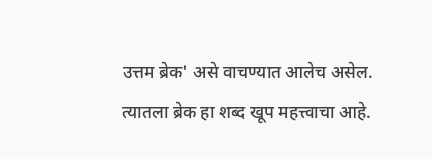उत्तम ब्रेक' असे वाचण्यात आलेच असेल. त्यातला ब्रेक हा शब्द खूप महत्त्वाचा आहे.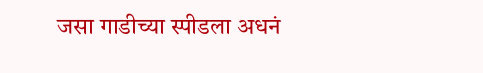जसा गाडीच्या स्पीडला अधनं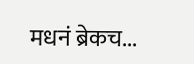मधनं ब्रेकच...